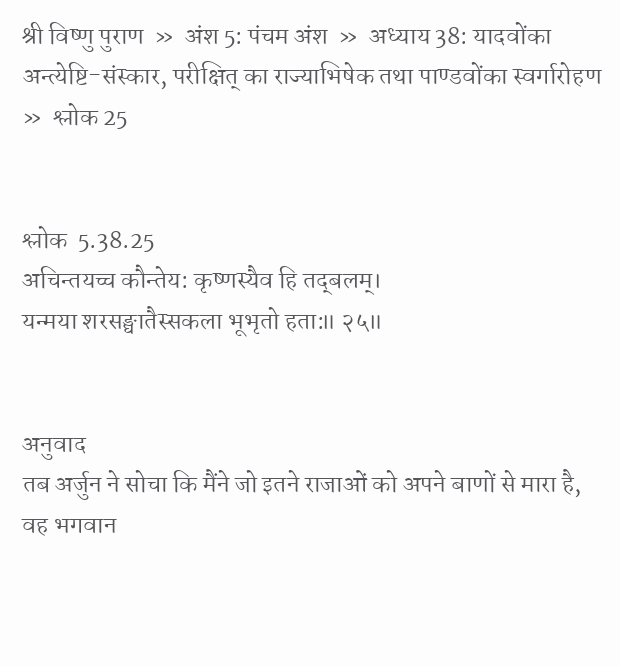श्री विष्णु पुराण  »  अंश 5: पंचम अंश  »  अध्याय 38: यादवोंका अन्त्येष्टि-संस्कार, परीक्षित् का राज्याभिषेक तथा पाण्डवोंका स्वर्गारोहण  »  श्लोक 25


श्लोक  5.38.25
अचिन्तयच्च कौन्तेय: कृष्णस्यैव हि तद‍्बलम्।
यन्मया शरसङ्घातैस्सकला भूभृतो हता:॥ २५॥


अनुवाद
तब अर्जुन ने सोचा कि मैंने जो इतने राजाओं को अपने बाणों से मारा है, वह भगवान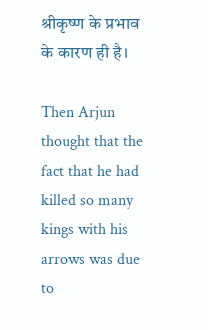श्रीकृष्ण के प्रभाव के कारण ही है।

Then Arjun thought that the fact that he had killed so many kings with his arrows was due to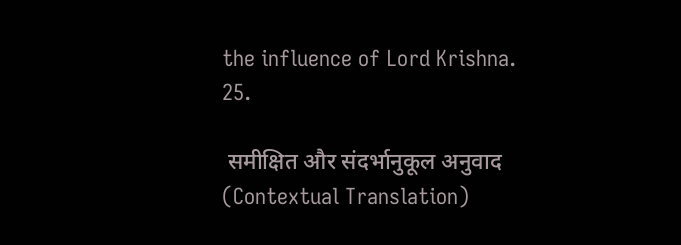the influence of Lord Krishna. 25.

 समीक्षित और संदर्भानुकूल अनुवाद (Contextual Translation)